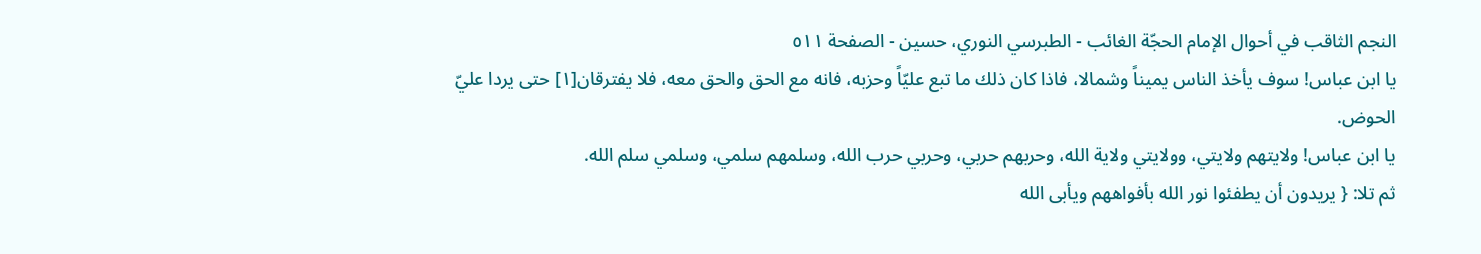النجم الثاقب في أحوال الإمام الحجّة الغائب - الطبرسي النوري، حسين - الصفحة ٥١١
يا ابن عباس! سوف يأخذ الناس يميناً وشمالا، فاذا كان ذلك ما تبع عليّاً وحزبه، فانه مع الحق والحق معه، فلا يفترقان[١] حتى يردا عليّ الحوض.
يا ابن عباس! ولايتهم ولايتي، وولايتي ولاية الله، وحربهم حربي، وحربي حرب الله، وسلمهم سلمي، وسلمي سلم الله.
ثم تلا: { يريدون أن يطفئوا نور الله بأفواههم ويأبى الله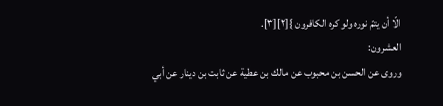الّا أن يتمّ نوره ولو كره الكافرون }[٢][٣].
العشرون:
وروى عن الحسن بن محبوب عن مالك بن عطية عن ثابت بن دينار عن أبي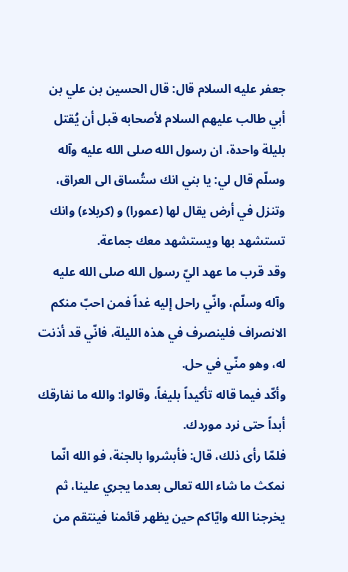جعفر عليه السلام قال: قال الحسين بن علي بن أبي طالب عليهم السلام لأصحابه قبل أن يُقتل بليلة واحدة، ان رسول الله صلى الله عليه وآله وسلّم قال لي: يا بني انك ستُساق الى العراق، وتنزل في أرض يقال لها (عمورا) و (كربلاء) وانك تستشهد بها ويستشهد معك جماعة.
وقد قرب ما عهد اليّ رسول الله صلى الله عليه وآله وسلّم، وانّي راحل إليه غداً فمن احبّ منكم الانصراف فلينصرف في هذه الليلة، فانّي قد أذنت له، وهو منّي في حل.
وأكّد فيما قاله تأكيداً بليغاً، وقالوا: والله ما نفارقك أبداً حتى نرد موردك.
فلمّا رأى ذلك، قال: فأبشروا بالجنة، فو الله انّما نمكث ما شاء الله تعالى بعدما يجري علينا، ثم يخرجنا الله وايّاكم حين يظهر قائمنا فينتقم من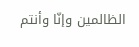الظالمين وإنّا وأنتم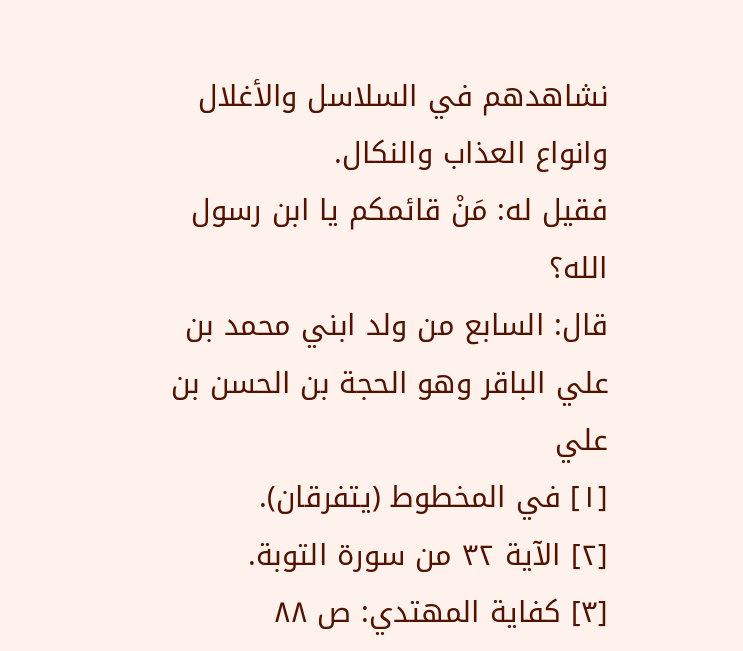نشاهدهم في السلاسل والأغلال وانواع العذاب والنكال.
فقيل له: مَنْ قائمكم يا ابن رسول الله؟
قال: السابع من ولد ابني محمد بن علي الباقر وهو الحجة بن الحسن بن علي
[١] في المخطوط (يتفرقان).
[٢] الآية ٣٢ من سورة التوبة.
[٣] كفاية المهتدي: ص ٨٨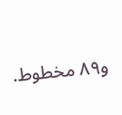و٨٩ مخطوط.